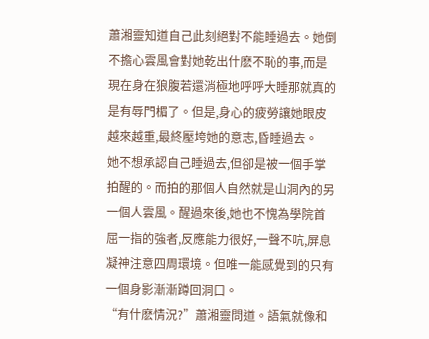蕭湘靈知道自己此刻絕對不能睡過去。她倒不擔心雲風會對她乾出什麽不恥的事,而是現在身在狼腹若還消極地呼呼大睡那就真的是有辱門楣了。但是,身心的疲勞讓她眼皮越來越重,最終壓垮她的意志,昏睡過去。
她不想承認自己睡過去,但卻是被一個手掌拍醒的。而拍的那個人自然就是山洞內的另一個人雲風。醒過來後,她也不愧為學院首屈一指的強者,反應能力很好,一聲不吭,屏息凝神注意四周環境。但唯一能感覺到的只有一個身影漸漸蹲回洞口。
“有什麽情況?”蕭湘靈問道。語氣就像和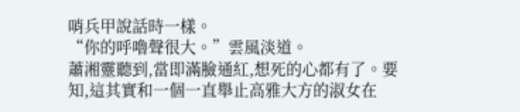哨兵甲說話時一樣。
“你的呼嚕聲很大。”雲風淡道。
蕭湘靈聽到,當即滿臉通紅,想死的心都有了。要知,這其實和一個一直舉止高雅大方的淑女在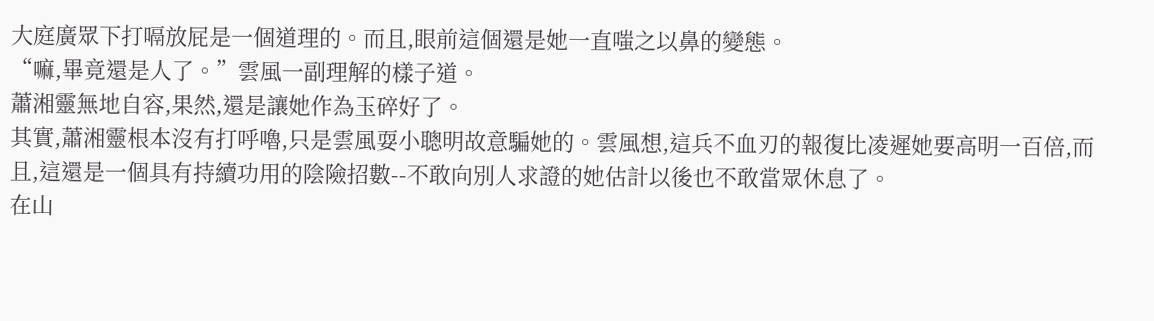大庭廣眾下打嗝放屁是一個道理的。而且,眼前這個還是她一直嗤之以鼻的變態。
“嘛,畢竟還是人了。”雲風一副理解的樣子道。
蕭湘靈無地自容,果然,還是讓她作為玉碎好了。
其實,蕭湘靈根本沒有打呼嚕,只是雲風耍小聰明故意騙她的。雲風想,這兵不血刃的報復比凌遲她要高明一百倍,而且,這還是一個具有持續功用的陰險招數--不敢向別人求證的她估計以後也不敢當眾休息了。
在山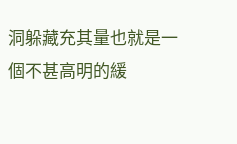洞躲藏充其量也就是一個不甚高明的緩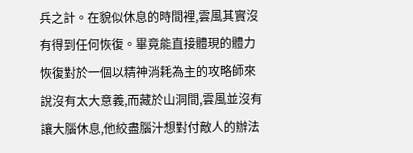兵之計。在貌似休息的時間裡,雲風其實沒有得到任何恢復。畢竟能直接體現的體力恢復對於一個以精神消耗為主的攻略師來說沒有太大意義,而藏於山洞間,雲風並沒有讓大腦休息,他絞盡腦汁想對付敵人的辦法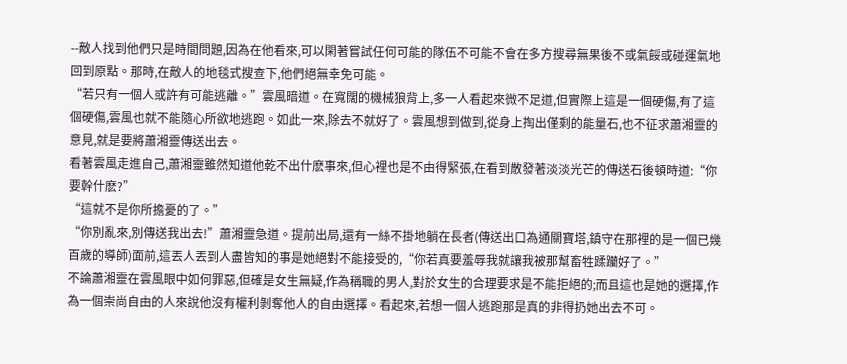--敵人找到他們只是時間問題,因為在他看來,可以閑著嘗試任何可能的隊伍不可能不會在多方搜尋無果後不或氣餒或碰運氣地回到原點。那時,在敵人的地毯式搜查下,他們絕無幸免可能。
“若只有一個人或許有可能逃離。”雲風暗道。在寬闊的機械狼背上,多一人看起來微不足道,但實際上這是一個硬傷,有了這個硬傷,雲風也就不能隨心所欲地逃跑。如此一來,除去不就好了。雲風想到做到,從身上掏出僅剩的能量石,也不征求蕭湘靈的意見,就是要將蕭湘靈傳送出去。
看著雲風走進自己,蕭湘靈雖然知道他乾不出什麽事來,但心裡也是不由得緊張,在看到散發著淡淡光芒的傳送石後頓時道:“你要幹什麽?”
“這就不是你所擔憂的了。”
“你別亂來,別傳送我出去!”蕭湘靈急道。提前出局,還有一絲不掛地躺在長者(傳送出口為通關寶塔,鎮守在那裡的是一個已幾百歲的導師)面前,這丟人丟到人盡皆知的事是她絕對不能接受的,“你若真要羞辱我就讓我被那幫畜牲蹂躪好了。”
不論蕭湘靈在雲風眼中如何罪惡,但確是女生無疑,作為稱職的男人,對於女生的合理要求是不能拒絕的;而且這也是她的選擇,作為一個崇尚自由的人來說他沒有權利剝奪他人的自由選擇。看起來,若想一個人逃跑那是真的非得扔她出去不可。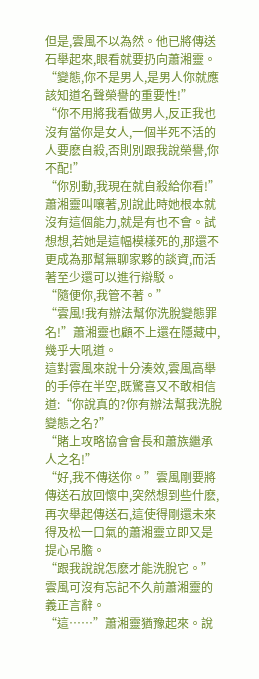但是,雲風不以為然。他已將傳送石舉起來,眼看就要扔向蕭湘靈。
“變態,你不是男人,是男人你就應該知道名聲榮譽的重要性!”
“你不用將我看做男人,反正我也沒有當你是女人,一個半死不活的人要麽自殺,否則別跟我說榮譽,你不配!”
“你別動,我現在就自殺給你看!”蕭湘靈叫嚷著,別說此時她根本就沒有這個能力,就是有也不會。試想想,若她是這幅模樣死的,那還不更成為那幫無聊家夥的談資,而活著至少還可以進行辯駁。
“隨便你,我管不著。”
“雲風!我有辦法幫你洗脫變態罪名!”蕭湘靈也顧不上還在隱藏中,幾乎大吼道。
這對雲風來說十分湊效,雲風高舉的手停在半空,既驚喜又不敢相信道:“你說真的?你有辦法幫我洗脫變態之名?”
“賭上攻略協會會長和蕭族繼承人之名!”
“好,我不傳送你。”雲風剛要將傳送石放回懷中,突然想到些什麽,再次舉起傳送石,這使得剛還未來得及松一口氣的蕭湘靈立即又是提心吊膽。
“跟我說說怎麽才能洗脫它。”雲風可沒有忘記不久前蕭湘靈的義正言辭。
“這……”蕭湘靈猶豫起來。說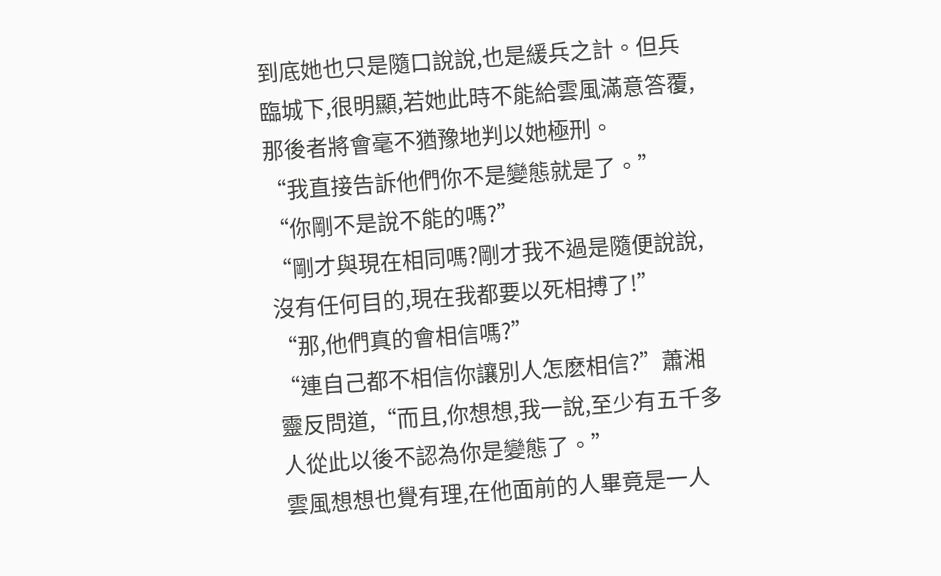到底她也只是隨口說說,也是緩兵之計。但兵臨城下,很明顯,若她此時不能給雲風滿意答覆,那後者將會毫不猶豫地判以她極刑。
“我直接告訴他們你不是變態就是了。”
“你剛不是說不能的嗎?”
“剛才與現在相同嗎?剛才我不過是隨便說說,沒有任何目的,現在我都要以死相搏了!”
“那,他們真的會相信嗎?”
“連自己都不相信你讓別人怎麽相信?”蕭湘靈反問道,“而且,你想想,我一說,至少有五千多人從此以後不認為你是變態了。”
雲風想想也覺有理,在他面前的人畢竟是一人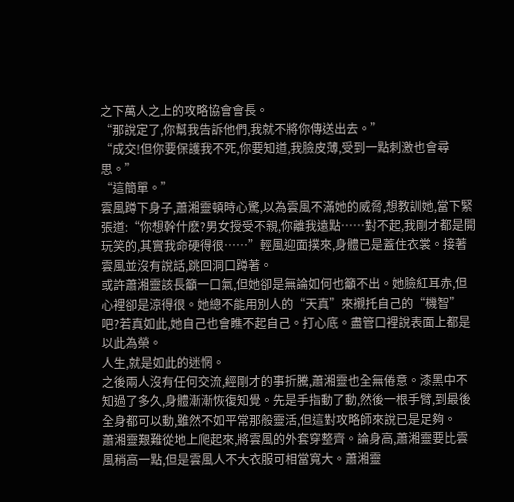之下萬人之上的攻略協會會長。
“那說定了,你幫我告訴他們,我就不將你傳送出去。”
“成交!但你要保護我不死,你要知道,我臉皮薄,受到一點刺激也會尋思。”
“這簡單。”
雲風蹲下身子,蕭湘靈頓時心驚,以為雲風不滿她的威脅,想教訓她,當下緊張道:“你想幹什麽?男女授受不親,你離我遠點……對不起,我剛才都是開玩笑的,其實我命硬得很……”輕風迎面撲來,身體已是蓋住衣裳。接著雲風並沒有說話,跳回洞口蹲著。
或許蕭湘靈該長籲一口氣,但她卻是無論如何也籲不出。她臉紅耳赤,但心裡卻是涼得很。她總不能用別人的“天真”來襯托自己的“機智”吧?若真如此,她自己也會瞧不起自己。打心底。盡管口裡說表面上都是以此為榮。
人生,就是如此的迷惘。
之後兩人沒有任何交流,經剛才的事折騰,蕭湘靈也全無倦意。漆黑中不知過了多久,身體漸漸恢復知覺。先是手指動了動,然後一根手臂,到最後全身都可以動,雖然不如平常那般靈活,但這對攻略師來說已是足夠。
蕭湘靈艱難從地上爬起來,將雲風的外套穿整齊。論身高,蕭湘靈要比雲風稍高一點,但是雲風人不大衣服可相當寬大。蕭湘靈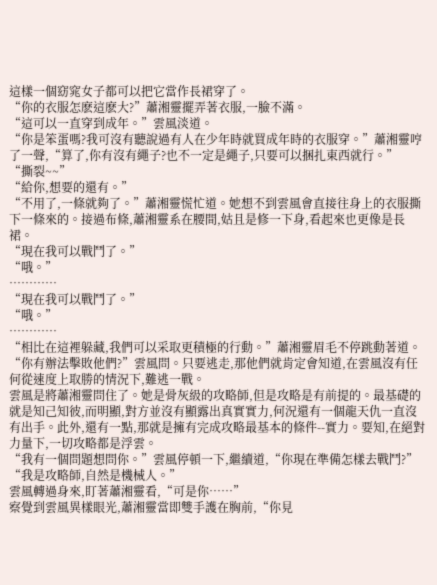這樣一個窈窕女子都可以把它當作長裙穿了。
“你的衣服怎麽這麽大?”蕭湘靈擺弄著衣服,一臉不滿。
“這可以一直穿到成年。”雲風淡道。
“你是笨蛋嗎?我可沒有聽說過有人在少年時就買成年時的衣服穿。”蕭湘靈哼了一聲,“算了,你有沒有繩子?也不一定是繩子,只要可以捆扎東西就行。”
“撕裂~~”
“給你,想要的還有。”
“不用了,一條就夠了。”蕭湘靈慌忙道。她想不到雲風會直接往身上的衣服撕下一條來的。接過布條,蕭湘靈系在腰間,姑且是修一下身,看起來也更像是長裙。
“現在我可以戰鬥了。”
“哦。”
…………
“現在我可以戰鬥了。”
“哦。”
…………
“相比在這裡躲藏,我們可以采取更積極的行動。”蕭湘靈眉毛不停跳動著道。
“你有辦法擊敗他們?”雲風問。只要逃走,那他們就肯定會知道,在雲風沒有任何從速度上取勝的情況下,難逃一戰。
雲風是將蕭湘靈問住了。她是骨灰級的攻略師,但是攻略是有前提的。最基礎的就是知己知彼,而明顯,對方並沒有顯露出真實實力,何況還有一個龍天仇一直沒有出手。此外,還有一點,那就是擁有完成攻略最基本的條件--實力。要知,在絕對力量下,一切攻略都是浮雲。
“我有一個問題想問你。”雲風停頓一下,繼續道,“你現在準備怎樣去戰鬥?”
“我是攻略師,自然是機械人。”
雲風轉過身來,盯著蕭湘靈看,“可是你……”
察覺到雲風異樣眼光,蕭湘靈當即雙手護在胸前,“你見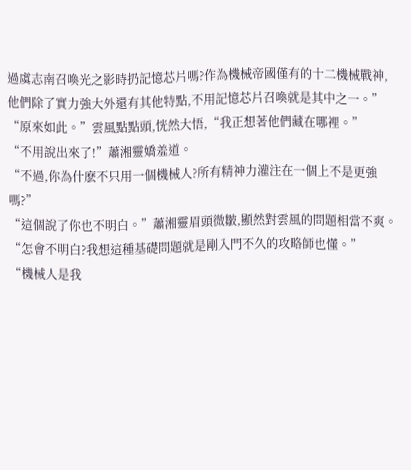過虞志南召喚光之影時扔記憶芯片嗎?作為機械帝國僅有的十二機械戰神,他們除了實力強大外還有其他特點,不用記憶芯片召喚就是其中之一。”
“原來如此。”雲風點點頭,恍然大悟,“我正想著他們藏在哪裡。”
“不用說出來了!”蕭湘靈嬌羞道。
“不過,你為什麽不只用一個機械人?所有精神力灌注在一個上不是更強嗎?”
“這個說了你也不明白。”蕭湘靈眉頭微皺,顯然對雲風的問題相當不爽。
“怎會不明白?我想這種基礎問題就是剛入門不久的攻略師也懂。”
“機械人是我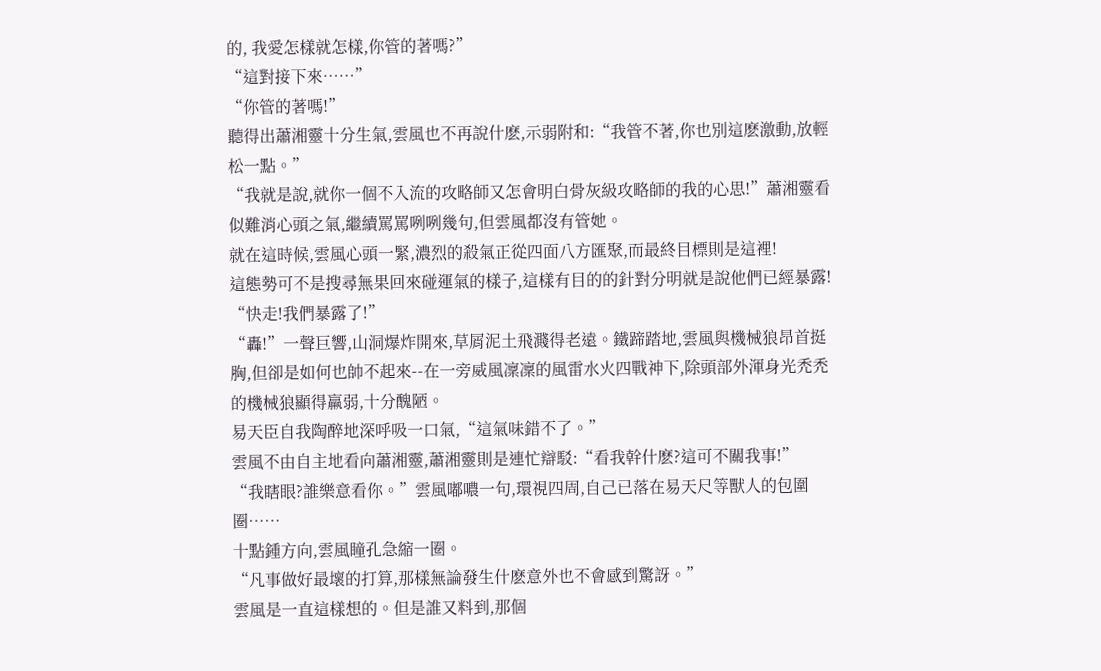的, 我愛怎樣就怎樣,你管的著嗎?”
“這對接下來……”
“你管的著嗎!”
聽得出蕭湘靈十分生氣,雲風也不再說什麽,示弱附和:“我管不著,你也別這麽激動,放輕松一點。”
“我就是說,就你一個不入流的攻略師又怎會明白骨灰級攻略師的我的心思!”蕭湘靈看似難消心頭之氣,繼續罵罵咧咧幾句,但雲風都沒有管她。
就在這時候,雲風心頭一緊,濃烈的殺氣正從四面八方匯聚,而最終目標則是這裡!
這態勢可不是搜尋無果回來碰運氣的樣子,這樣有目的的針對分明就是說他們已經暴露!
“快走!我們暴露了!”
“轟!”一聲巨響,山洞爆炸開來,草屑泥土飛濺得老遠。鐵蹄踏地,雲風與機械狼昂首挺胸,但卻是如何也帥不起來--在一旁威風凜凜的風雷水火四戰神下,除頭部外渾身光禿禿的機械狼顯得羸弱,十分醜陋。
易天臣自我陶醉地深呼吸一口氣,“這氣味錯不了。”
雲風不由自主地看向蕭湘靈,蕭湘靈則是連忙辯駁:“看我幹什麽?這可不關我事!”
“我瞎眼?誰樂意看你。”雲風嘟噥一句,環視四周,自己已落在易天尺等獸人的包圍圈……
十點鍾方向,雲風瞳孔急縮一圈。
“凡事做好最壞的打算,那樣無論發生什麽意外也不會感到驚訝。”
雲風是一直這樣想的。但是誰又料到,那個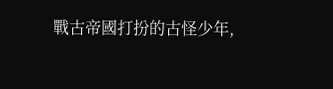戰古帝國打扮的古怪少年,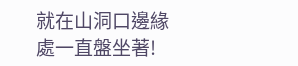就在山洞口邊緣處一直盤坐著!